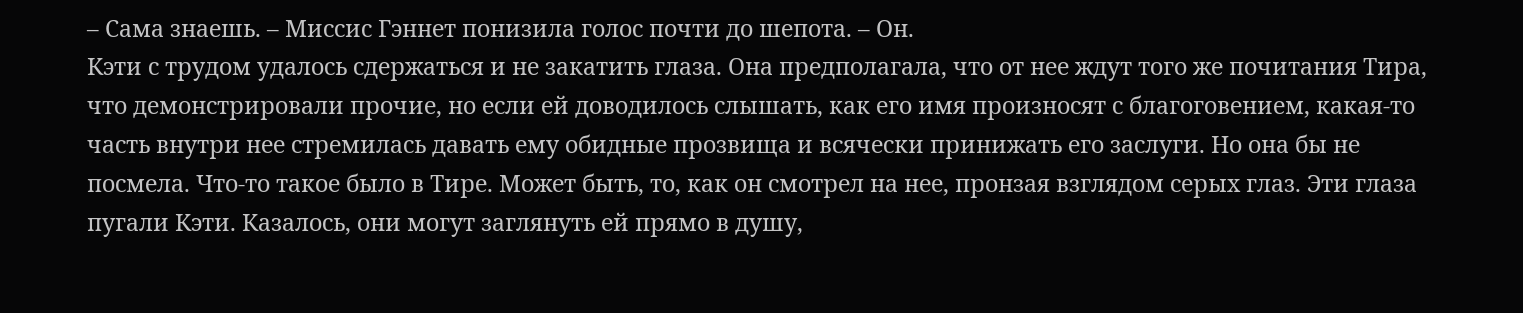– Сама знаешь. – Миссис Гэннет понизила голос почти до шепота. – Он.
Кэти с трудом удалось сдержаться и не закатить глаза. Она предполагала, что от нее ждут того же почитания Тира, что демонстрировали прочие, но если ей доводилось слышать, как его имя произносят с благоговением, какая-то часть внутри нее стремилась давать ему обидные прозвища и всячески принижать его заслуги. Но она бы не посмела. Что-то такое было в Тире. Может быть, то, как он смотрел на нее, пронзая взглядом серых глаз. Эти глаза пугали Кэти. Казалось, они могут заглянуть ей прямо в душу,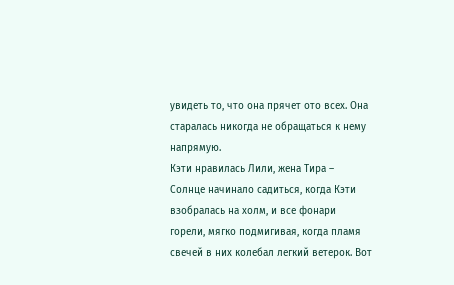увидеть то, что она прячет ото всех. Она старалась никогда не обращаться к нему напрямую.
Кэти нравилась Лили, жена Тира –
Солнце начинало садиться, когда Кэти взобралась на холм, и все фонари горели, мягко подмигивая, когда пламя свечей в них колебал легкий ветерок. Вот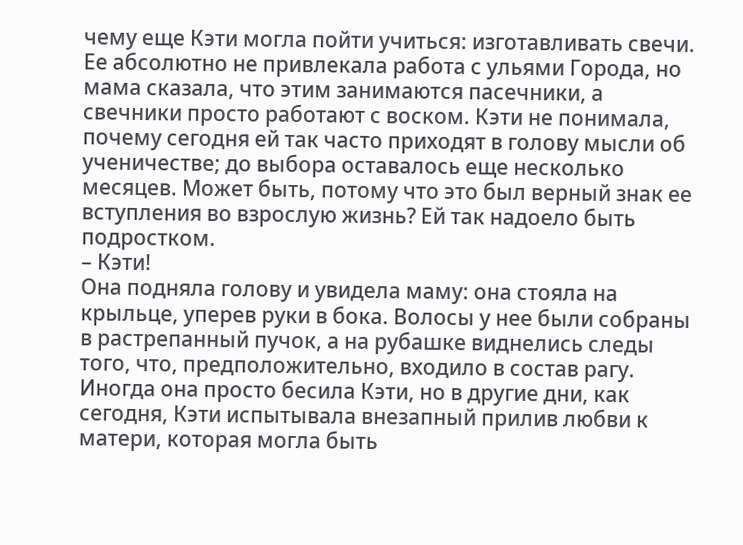чему еще Кэти могла пойти учиться: изготавливать свечи. Ее абсолютно не привлекала работа с ульями Города, но мама сказала, что этим занимаются пасечники, а свечники просто работают с воском. Кэти не понимала, почему сегодня ей так часто приходят в голову мысли об ученичестве; до выбора оставалось еще несколько месяцев. Может быть, потому что это был верный знак ее вступления во взрослую жизнь? Ей так надоело быть подростком.
– Кэти!
Она подняла голову и увидела маму: она стояла на крыльце, уперев руки в бока. Волосы у нее были собраны в растрепанный пучок, а на рубашке виднелись следы того, что, предположительно, входило в состав рагу. Иногда она просто бесила Кэти, но в другие дни, как сегодня, Кэти испытывала внезапный прилив любви к матери, которая могла быть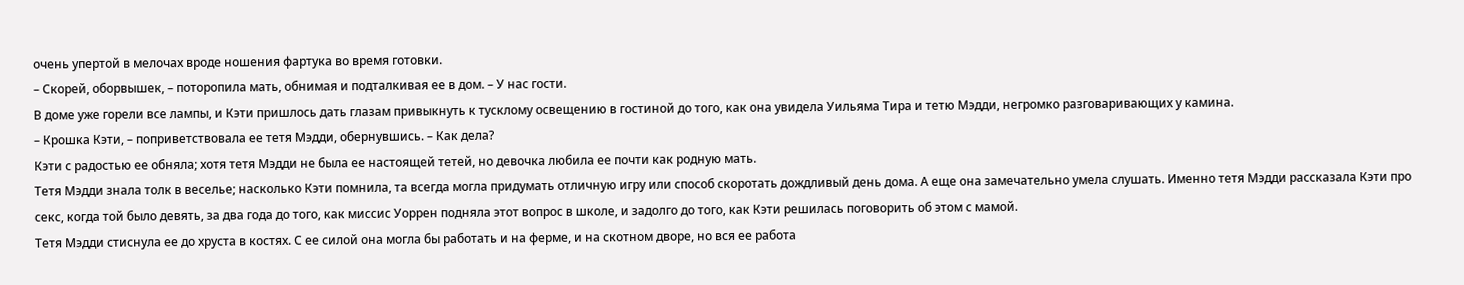очень упертой в мелочах вроде ношения фартука во время готовки.
– Скорей, оборвышек, – поторопила мать, обнимая и подталкивая ее в дом. – У нас гости.
В доме уже горели все лампы, и Кэти пришлось дать глазам привыкнуть к тусклому освещению в гостиной до того, как она увидела Уильяма Тира и тетю Мэдди, негромко разговаривающих у камина.
– Крошка Кэти, – поприветствовала ее тетя Мэдди, обернувшись. – Как дела?
Кэти с радостью ее обняла; хотя тетя Мэдди не была ее настоящей тетей, но девочка любила ее почти как родную мать.
Тетя Мэдди знала толк в веселье; насколько Кэти помнила, та всегда могла придумать отличную игру или способ скоротать дождливый день дома. А еще она замечательно умела слушать. Именно тетя Мэдди рассказала Кэти про секс, когда той было девять, за два года до того, как миссис Уоррен подняла этот вопрос в школе, и задолго до того, как Кэти решилась поговорить об этом с мамой.
Тетя Мэдди стиснула ее до хруста в костях. С ее силой она могла бы работать и на ферме, и на скотном дворе, но вся ее работа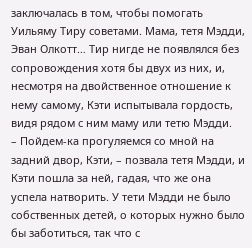заключалась в том, чтобы помогать Уильяму Тиру советами. Мама, тетя Мэдди, Эван Олкотт… Тир нигде не появлялся без сопровождения хотя бы двух из них, и, несмотря на двойственное отношение к нему самому, Кэти испытывала гордость, видя рядом с ним маму или тетю Мэдди.
– Пойдем-ка прогуляемся со мной на задний двор, Кэти, – позвала тетя Мэдди, и Кэти пошла за ней, гадая, что же она успела натворить. У тети Мэдди не было собственных детей, о которых нужно было бы заботиться, так что с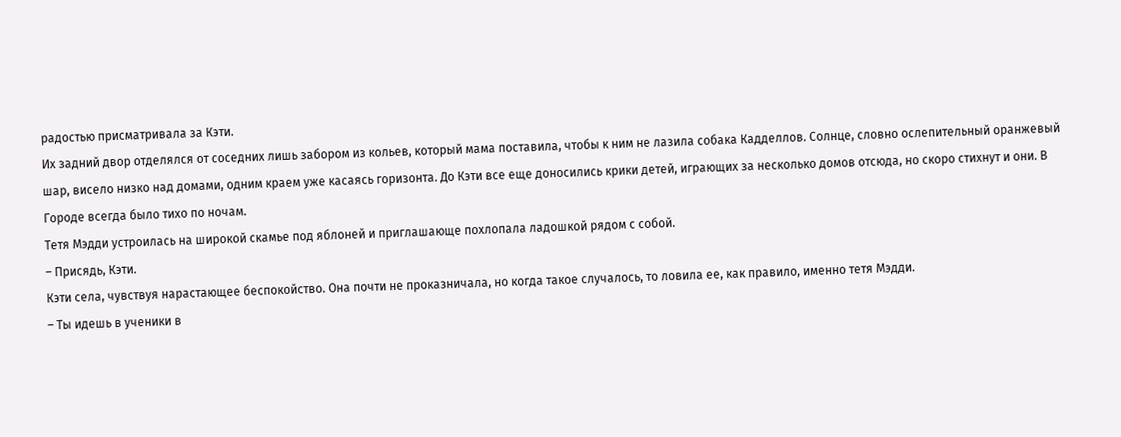радостью присматривала за Кэти.
Их задний двор отделялся от соседних лишь забором из кольев, который мама поставила, чтобы к ним не лазила собака Кадделлов. Солнце, словно ослепительный оранжевый шар, висело низко над домами, одним краем уже касаясь горизонта. До Кэти все еще доносились крики детей, играющих за несколько домов отсюда, но скоро стихнут и они. В Городе всегда было тихо по ночам.
Тетя Мэдди устроилась на широкой скамье под яблоней и приглашающе похлопала ладошкой рядом с собой.
– Присядь, Кэти.
Кэти села, чувствуя нарастающее беспокойство. Она почти не проказничала, но когда такое случалось, то ловила ее, как правило, именно тетя Мэдди.
– Ты идешь в ученики в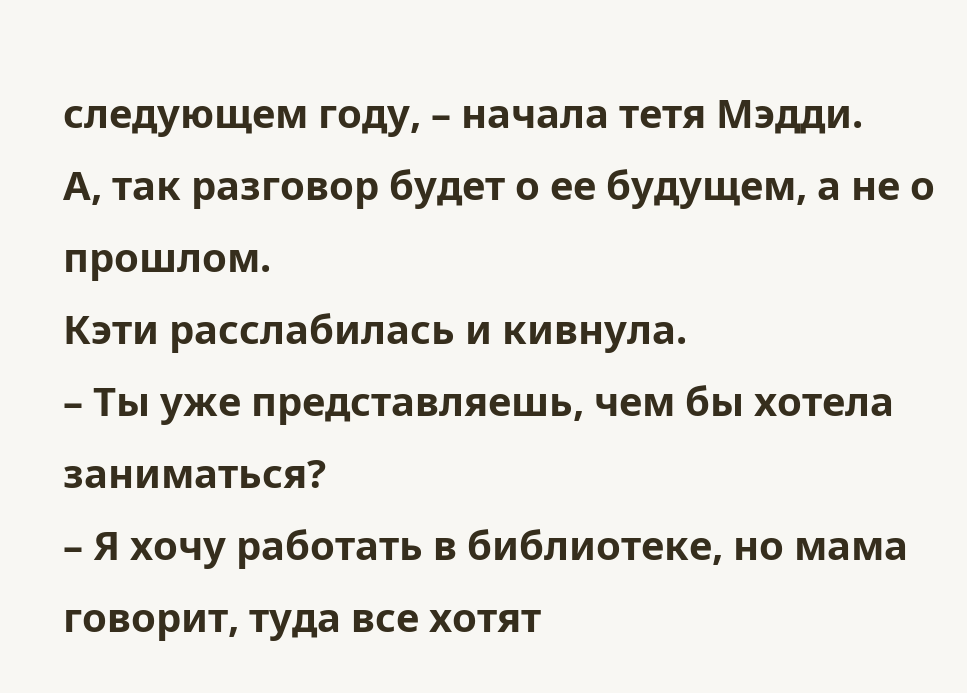следующем году, – начала тетя Мэдди.
А, так разговор будет о ее будущем, а не о прошлом.
Кэти расслабилась и кивнула.
– Ты уже представляешь, чем бы хотела заниматься?
– Я хочу работать в библиотеке, но мама говорит, туда все хотят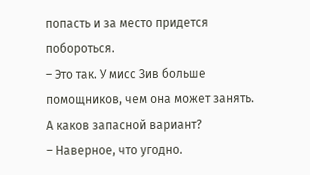попасть и за место придется побороться.
– Это так. У мисс Зив больше помощников, чем она может занять. А каков запасной вариант?
– Наверное, что угодно.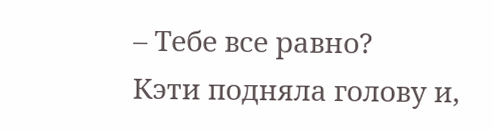– Тебе все равно?
Кэти подняла голову и,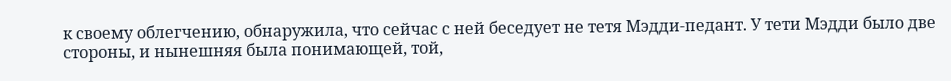к своему облегчению, обнаружила, что сейчас с ней беседует не тетя Мэдди-педант. У тети Мэдди было две стороны, и нынешняя была понимающей, той,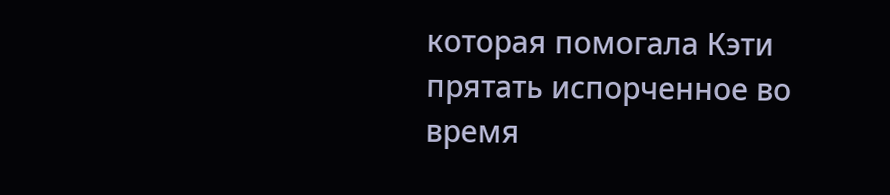которая помогала Кэти прятать испорченное во время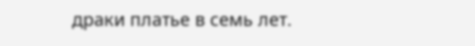драки платье в семь лет.